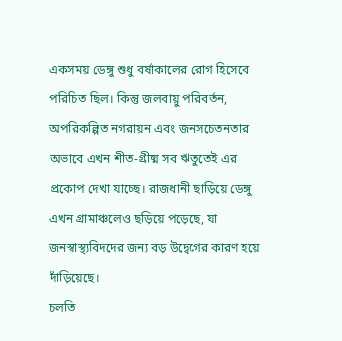একসময় ডেঙ্গু শুধু বর্ষাকালের রোগ হিসেবে পরিচিত ছিল। কিন্তু জলবায়ু পরিবর্তন, অপরিকল্পিত নগরায়ন এবং জনসচেতনতার অভাবে এখন শীত-গ্রীষ্ম সব ঋতুতেই এর প্রকোপ দেখা যাচ্ছে। রাজধানী ছাড়িয়ে ডেঙ্গু এখন গ্রামাঞ্চলেও ছড়িয়ে পড়েছে, যা জনস্বাস্থ্যবিদদের জন্য বড় উদ্বেগের কারণ হয়ে দাঁড়িয়েছে।
চলতি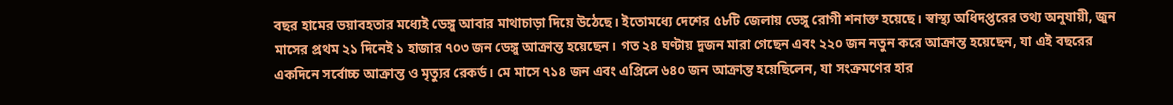বছর হামের ভয়াবহতার মধ্যেই ডেঙ্গু আবার মাথাচাড়া দিয়ে উঠেছে। ইতোমধ্যে দেশের ৫৮টি জেলায় ডেঙ্গু রোগী শনাক্ত হয়েছে। স্বাস্থ্য অধিদপ্তরের তথ্য অনুযায়ী, জুন মাসের প্রথম ২১ দিনেই ১ হাজার ৭০৩ জন ডেঙ্গু আক্রান্ত হয়েছেন। গত ২৪ ঘণ্টায় দুজন মারা গেছেন এবং ২২০ জন নতুন করে আক্রান্ত হয়েছেন, যা এই বছরের একদিনে সর্বোচ্চ আক্রান্ত ও মৃত্যুর রেকর্ড। মে মাসে ৭১৪ জন এবং এপ্রিলে ৬৪০ জন আক্রান্ত হয়েছিলেন, যা সংক্রমণের হার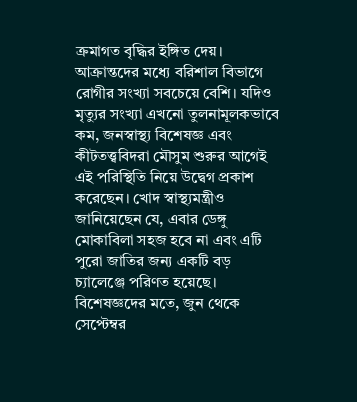ক্রমাগত বৃদ্ধির ইঙ্গিত দেয়।
আক্রান্তদের মধ্যে বরিশাল বিভাগে রোগীর সংখ্যা সবচেয়ে বেশি। যদিও মৃত্যুর সংখ্যা এখনো তুলনামূলকভাবে কম, জনস্বাস্থ্য বিশেষজ্ঞ এবং কীটতত্ত্ববিদরা মৌসুম শুরুর আগেই এই পরিস্থিতি নিয়ে উদ্বেগ প্রকাশ করেছেন। খোদ স্বাস্থ্যমন্ত্রীও জানিয়েছেন যে, এবার ডেঙ্গু মোকাবিলা সহজ হবে না এবং এটি পুরো জাতির জন্য একটি বড় চ্যালেঞ্জে পরিণত হয়েছে।
বিশেষজ্ঞদের মতে, জুন থেকে সেপ্টেম্বর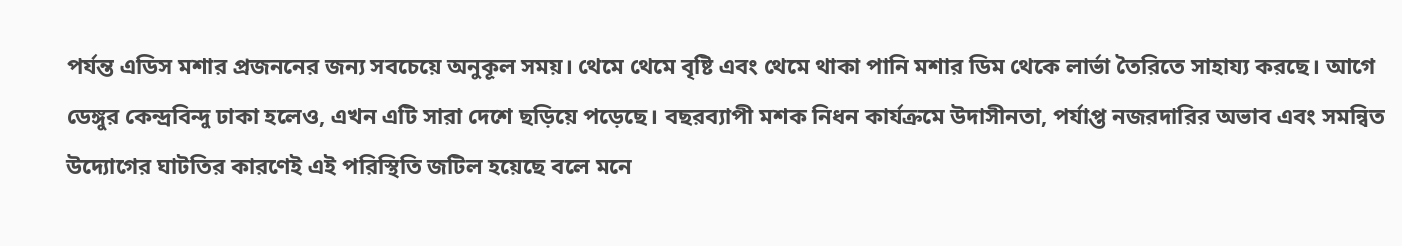পর্যন্ত এডিস মশার প্রজননের জন্য সবচেয়ে অনুকূল সময়। থেমে থেমে বৃষ্টি এবং থেমে থাকা পানি মশার ডিম থেকে লার্ভা তৈরিতে সাহায্য করছে। আগে ডেঙ্গুর কেন্দ্রবিন্দু ঢাকা হলেও, এখন এটি সারা দেশে ছড়িয়ে পড়েছে। বছরব্যাপী মশক নিধন কার্যক্রমে উদাসীনতা, পর্যাপ্ত নজরদারির অভাব এবং সমন্বিত উদ্যোগের ঘাটতির কারণেই এই পরিস্থিতি জটিল হয়েছে বলে মনে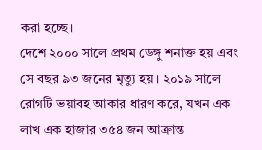করা হচ্ছে।
দেশে ২০০০ সালে প্রথম ডেঙ্গু শনাক্ত হয় এবং সে বছর ৯৩ জনের মৃত্যু হয়। ২০১৯ সালে রোগটি ভয়াবহ আকার ধারণ করে, যখন এক লাখ এক হাজার ৩৫৪ জন আক্রান্ত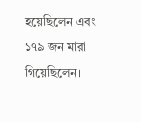হয়েছিলেন এবং ১৭৯ জন মারা গিয়েছিলেন।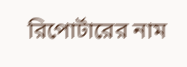রিপোর্টারের নাম